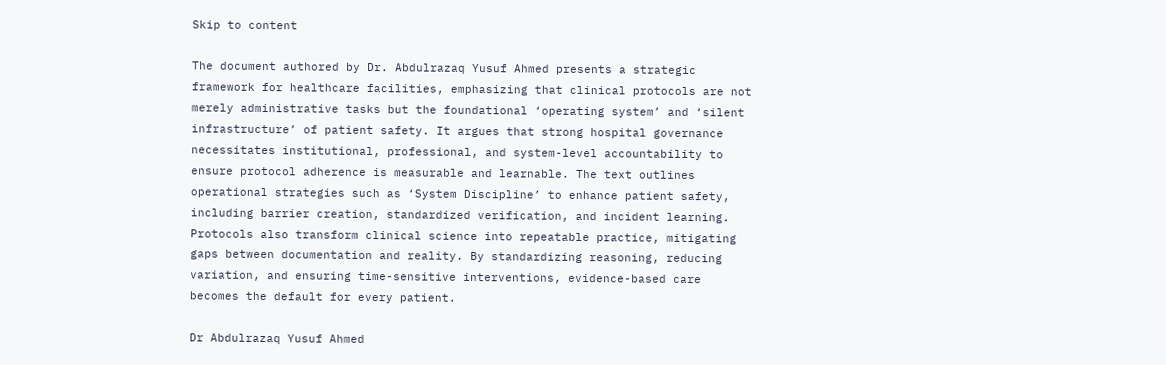Skip to content

The document authored by Dr. Abdulrazaq Yusuf Ahmed presents a strategic framework for healthcare facilities, emphasizing that clinical protocols are not merely administrative tasks but the foundational ‘operating system’ and ‘silent infrastructure’ of patient safety. It argues that strong hospital governance necessitates institutional, professional, and system-level accountability to ensure protocol adherence is measurable and learnable. The text outlines operational strategies such as ‘System Discipline’ to enhance patient safety, including barrier creation, standardized verification, and incident learning. Protocols also transform clinical science into repeatable practice, mitigating gaps between documentation and reality. By standardizing reasoning, reducing variation, and ensuring time-sensitive interventions, evidence-based care becomes the default for every patient.

Dr Abdulrazaq Yusuf Ahmed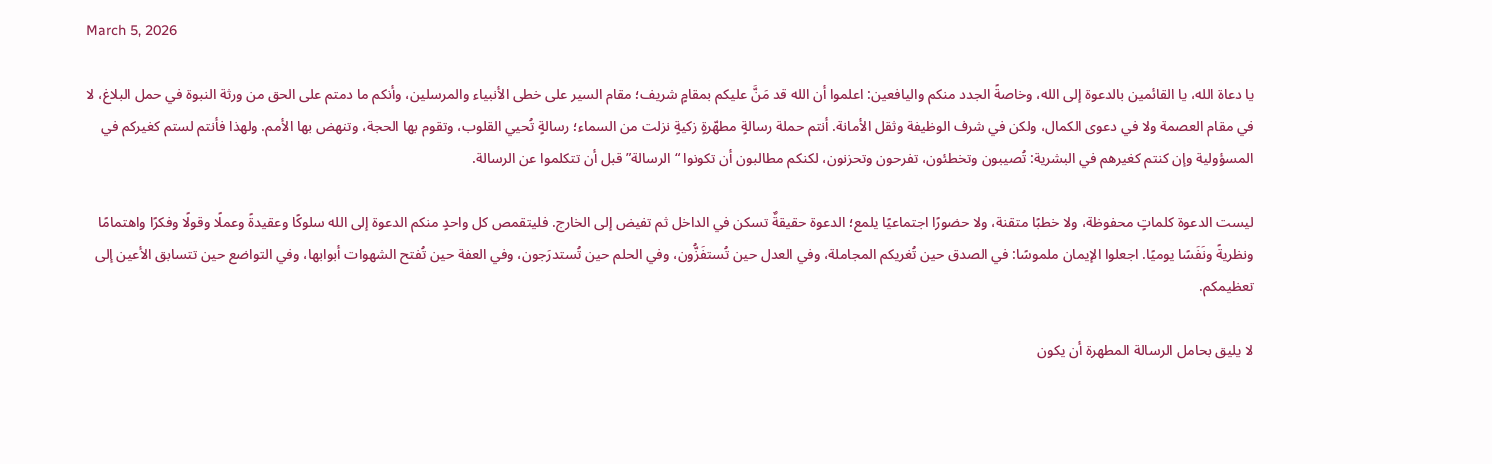March 5, 2026

يا دعاة الله، يا القائمين بالدعوة إلى الله، وخاصةً الجدد منكم واليافعين: اعلموا أن الله قد مَنَّ عليكم بمقامٍ شريف؛ مقام السير على خطى الأنبياء والمرسلين، وأنكم ما دمتم على الحق من ورثة النبوة في حمل البلاغ، لا في مقام العصمة ولا في دعوى الكمال، ولكن في شرف الوظيفة وثقل الأمانة. أنتم حملة رسالةٍ مطهّرةٍ زكيةٍ نزلت من السماء؛ رسالةٍ تُحيي القلوب، وتقوم بها الحجة، وتنهض بها الأمم. ولهذا فأنتم لستم كغيركم في المسؤولية وإن كنتم كغيرهم في البشرية: تُصيبون وتخطئون، تفرحون وتحزنون، لكنكم مطالبون أن تكونوا “الرسالة” قبل أن تتكلموا عن الرسالة.

ليست الدعوة كلماتٍ محفوظة، ولا خطبًا متقنة، ولا حضورًا اجتماعيًا يلمع؛ الدعوة حقيقةٌ تسكن في الداخل ثم تفيض إلى الخارج. فليتقمص كل واحدٍ منكم الدعوة إلى الله سلوكًا وعقيدةً وعملًا وقولًا وفكرًا واهتمامًا ونظريةً ونَفَسًا يوميًا. اجعلوا الإيمان ملموسًا: في الصدق حين تُغريكم المجاملة، وفي العدل حين تُستفَزُّون، وفي الحلم حين تُستدرَجون، وفي العفة حين تُفتح الشهوات أبوابها، وفي التواضع حين تتسابق الأعين إلى تعظيمكم.

لا يليق بحامل الرسالة المطهرة أن يكون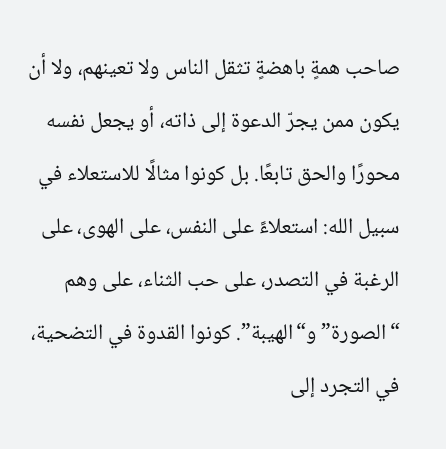صاحب همةٍ باهضةٍ تثقل الناس ولا تعينهم، ولا أن يكون ممن يجرّ الدعوة إلى ذاته، أو يجعل نفسه محورًا والحق تابعًا. بل كونوا مثالًا للاستعلاء في سبيل الله: استعلاءً على النفس، على الهوى، على الرغبة في التصدر، على حب الثناء، على وهم “الصورة” و“الهيبة”. كونوا القدوة في التضحية، في التجرد إلى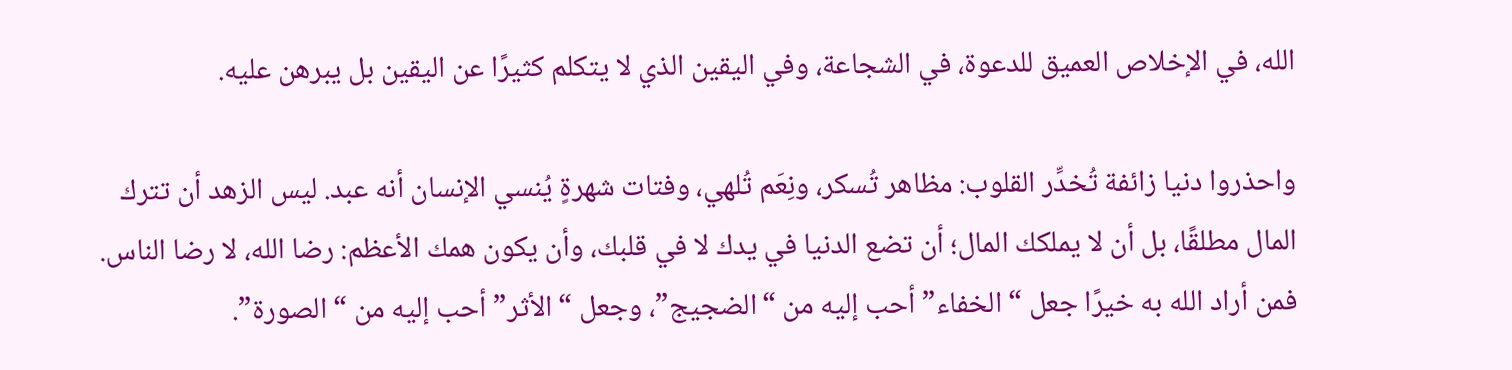الله، في الإخلاص العميق للدعوة، في الشجاعة، وفي اليقين الذي لا يتكلم كثيرًا عن اليقين بل يبرهن عليه.

واحذروا دنيا زائفة تُخدِّر القلوب: مظاهر تُسكر، ونِعَم تُلهي، وفتات شهرةٍ يُنسي الإنسان أنه عبد. ليس الزهد أن تترك المال مطلقًا، بل أن لا يملكك المال؛ أن تضع الدنيا في يدك لا في قلبك، وأن يكون همك الأعظم: رضا الله، لا رضا الناس. فمن أراد الله به خيرًا جعل “الخفاء” أحب إليه من “الضجيج”، وجعل “الأثر” أحب إليه من “الصورة”.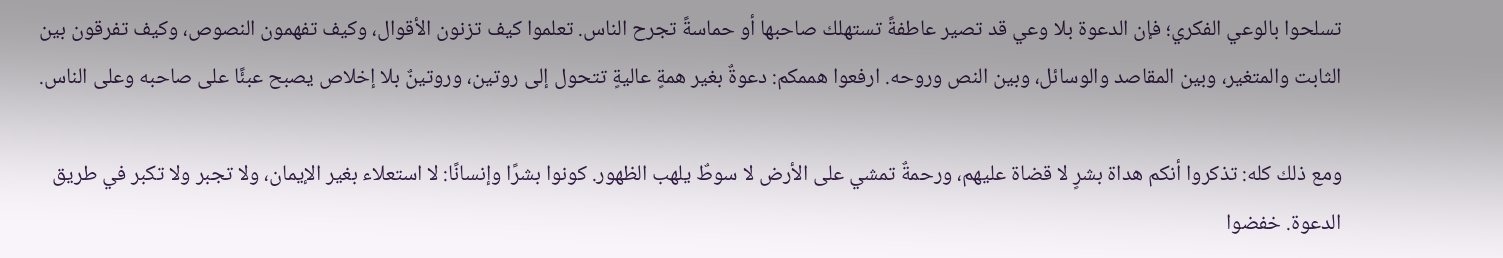تسلحوا بالوعي الفكري؛ فإن الدعوة بلا وعي قد تصير عاطفةً تستهلك صاحبها أو حماسةً تجرح الناس. تعلموا كيف تزنون الأقوال، وكيف تفهمون النصوص، وكيف تفرقون بين الثابت والمتغير، وبين المقاصد والوسائل، وبين النص وروحه. ارفعوا هممكم: دعوةٌ بغير همةٍ عاليةٍ تتحول إلى روتين، وروتينٌ بلا إخلاص يصبح عبئًا على صاحبه وعلى الناس.

ومع ذلك كله: تذكروا أنكم هداة بشرٍ لا قضاة عليهم، ورحمةٌ تمشي على الأرض لا سوطٌ يلهب الظهور. كونوا بشرًا وإنسانًا: لا استعلاء بغير الإيمان، ولا تجبر ولا تكبر في طريق الدعوة. خفضوا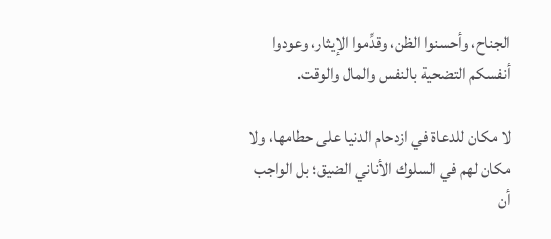الجناح، وأحسنوا الظن، وقدِّموا الإيثار، وعودوا أنفسكم التضحية بالنفس والمال والوقت.

لا مكان للدعاة في ازدحام الدنيا على حطامها، ولا مكان لهم في السلوك الأناني الضيق؛ بل الواجب أن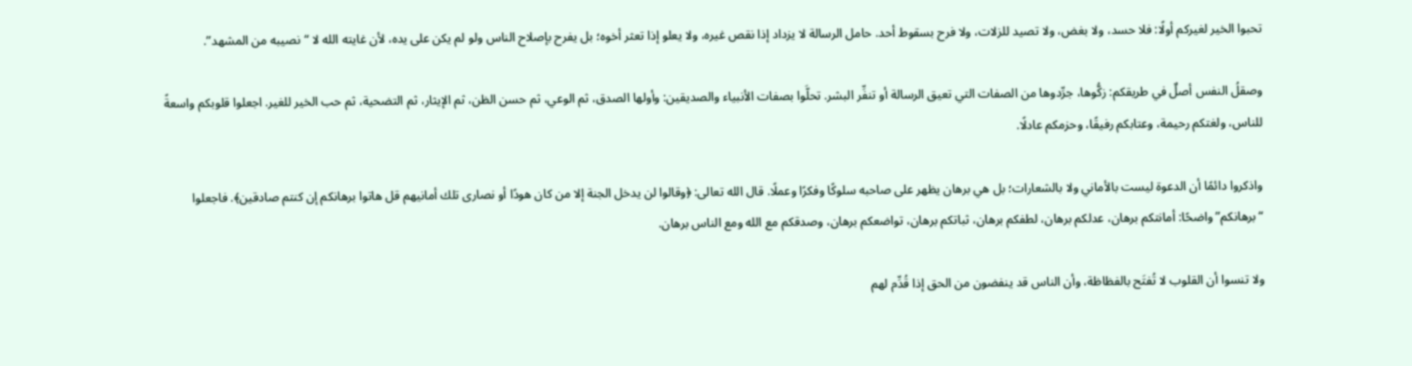تحبوا الخير لغيركم أولًا: فلا حسد، ولا بغض، ولا تصيد للزلات، ولا فرح بسقوط أحد. حامل الرسالة لا يزداد إذا نقص غيره، ولا يعلو إذا تعثر أخوه؛ بل يفرح بإصلاح الناس ولو لم يكن على يده، لأن غايته الله لا “نصيبه من المشهد”.

وصقلُ النفس أصلٌ في طريقكم: زكُّوها، جرِّدوها من الصفات التي تعيق الرسالة أو تنفِّر البشر. تحلَّوا بصفات الأنبياء والصديقين: وأولها الصدق، ثم الوعي، ثم حسن الظن، ثم الإيثار، ثم التضحية، ثم حب الخير للغير. اجعلوا قلوبكم واسعةً للناس، ولغتكم رحيمة، وعتابكم رفيقًا، وحزمكم عادلًا.

واذكروا دائمًا أن الدعوة ليست بالأماني ولا بالشعارات؛ بل هي برهان يظهر على صاحبه سلوكًا وفكرًا وعملًا. قال الله تعالى: ﴿وقالوا لن يدخل الجنة إلا من كان هودًا أو نصارى تلك أمانيهم قل هاتوا برهانكم إن كنتم صادقين﴾. فاجعلوا “برهانكم” واضحًا: أمانتكم برهان، عدلكم برهان، لطفكم برهان، ثباتكم برهان، تواضعكم برهان، وصدقكم مع الله ومع الناس برهان.

ولا تنسوا أن القلوب لا تُفتَح بالفظاظة، وأن الناس قد ينفضون من الحق إذا قُدِّم لهم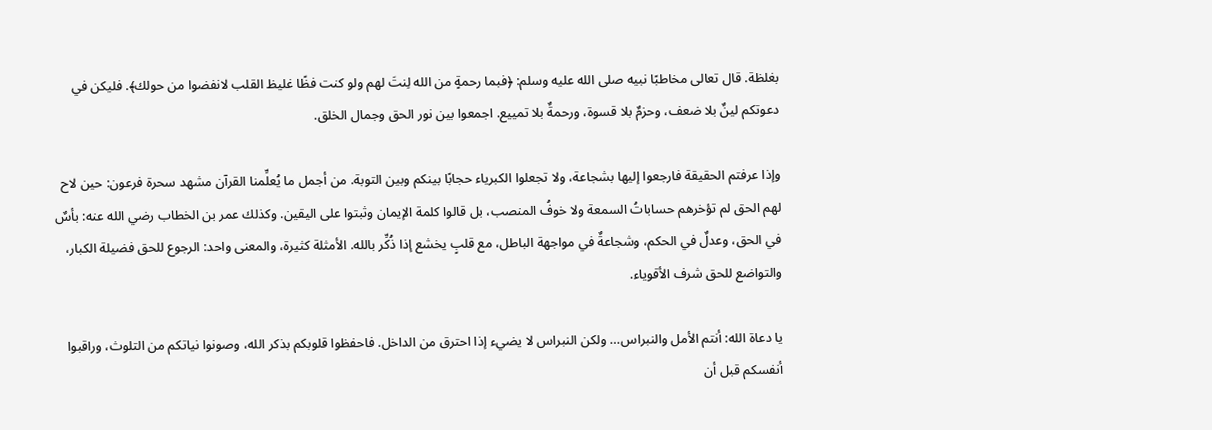بغلظة. قال تعالى مخاطبًا نبيه صلى الله عليه وسلم: ﴿فبما رحمةٍ من الله لِنتَ لهم ولو كنت فظًا غليظ القلب لانفضوا من حولك﴾. فليكن في دعوتكم لينٌ بلا ضعف، وحزمٌ بلا قسوة، ورحمةٌ بلا تمييع. اجمعوا بين نور الحق وجمال الخلق.

وإذا عرفتم الحقيقة فارجعوا إليها بشجاعة، ولا تجعلوا الكبرياء حجابًا بينكم وبين التوبة. من أجمل ما يُعلِّمنا القرآن مشهد سحرة فرعون: حين لاح لهم الحق لم تؤخرهم حساباتُ السمعة ولا خوفُ المنصب، بل قالوا كلمة الإيمان وثبتوا على اليقين. وكذلك عمر بن الخطاب رضي الله عنه: بأسٌ في الحق، وعدلٌ في الحكم، وشجاعةٌ في مواجهة الباطل، مع قلبٍ يخشع إذا ذُكِّر بالله. الأمثلة كثيرة، والمعنى واحد: الرجوع للحق فضيلة الكبار، والتواضع للحق شرف الأقوياء.

يا دعاة الله: أنتم الأمل والنبراس… ولكن النبراس لا يضيء إذا احترق من الداخل. فاحفظوا قلوبكم بذكر الله، وصونوا نياتكم من التلوث، وراقبوا أنفسكم قبل أن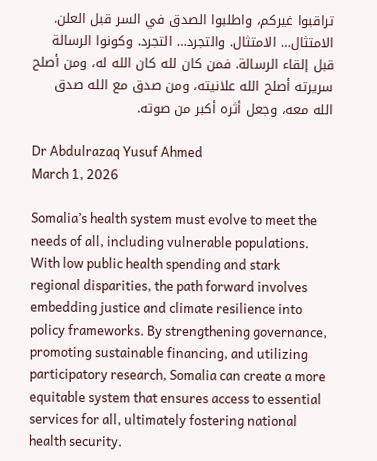تراقبوا غيركم، واطلبوا الصدق في السر قبل العلن. الامتثال… الامتثال. والتجرد… التجرد. وكونوا الرسالة قبل إلقاء الرسالة. فمن كان لله كان الله له، ومن أصلح سريرته أصلح الله علانيته، ومن صدق مع الله صدق الله معه، وجعل أثره أكبر من صوته.

Dr Abdulrazaq Yusuf Ahmed
March 1, 2026

Somalia’s health system must evolve to meet the needs of all, including vulnerable populations. With low public health spending and stark regional disparities, the path forward involves embedding justice and climate resilience into policy frameworks. By strengthening governance, promoting sustainable financing, and utilizing participatory research, Somalia can create a more equitable system that ensures access to essential services for all, ultimately fostering national health security.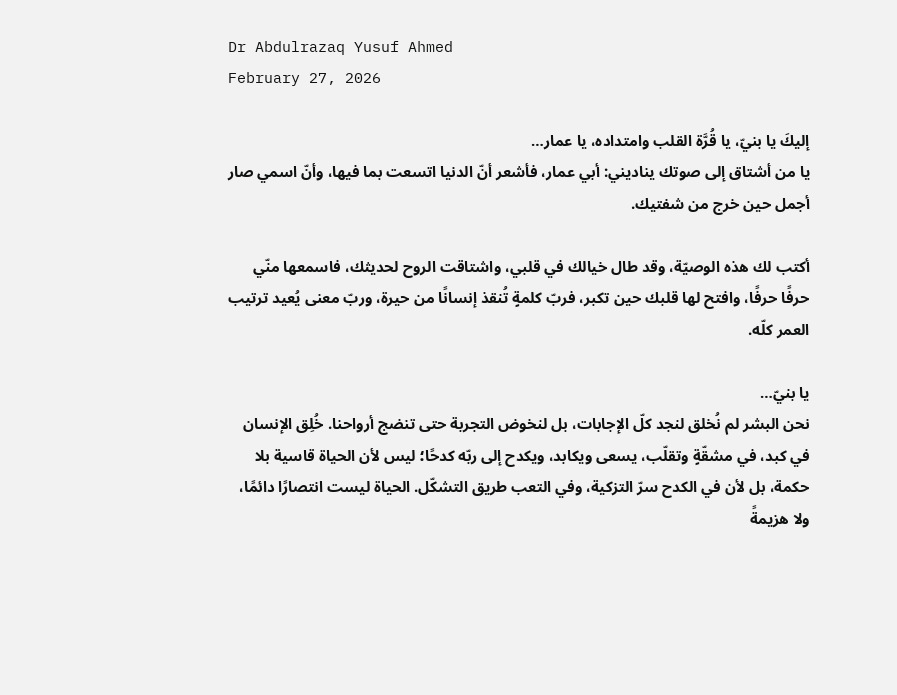Dr Abdulrazaq Yusuf Ahmed
February 27, 2026

إليكَ يا بنيّ، يا قُرَّة القلب وامتداده، يا عمار…
يا من أشتاق إلى صوتك يناديني: أبي عمار، فأشعر أنّ الدنيا اتسعت بما فيها، وأنّ اسمي صار أجمل حين خرج من شفتيك.

أكتب لك هذه الوصيّة، وقد طال خيالك في قلبي، واشتاقت الروح لحديثك، فاسمعها منّي حرفًا حرفًا، وافتح لها قلبك حين تكبر، فربّ كلمةٍ تُنقذ إنسانًا من حيرة، وربّ معنى يُعيد ترتيب العمر كلّه.

يا بنيّ…
نحن البشر لم نُخلق لنجد كلّ الإجابات، بل لنخوض التجربة حتى تنضج أرواحنا. خُلِق الإنسان في كبد، في مشقّةٍ وتقلّب، يسعى ويكابد، ويكدح إلى ربّه كدحًا؛ ليس لأن الحياة قاسية بلا حكمة، بل لأن في الكدح سرّ التزكية، وفي التعب طريق التشكّل. الحياة ليست انتصارًا دائمًا، ولا هزيمةً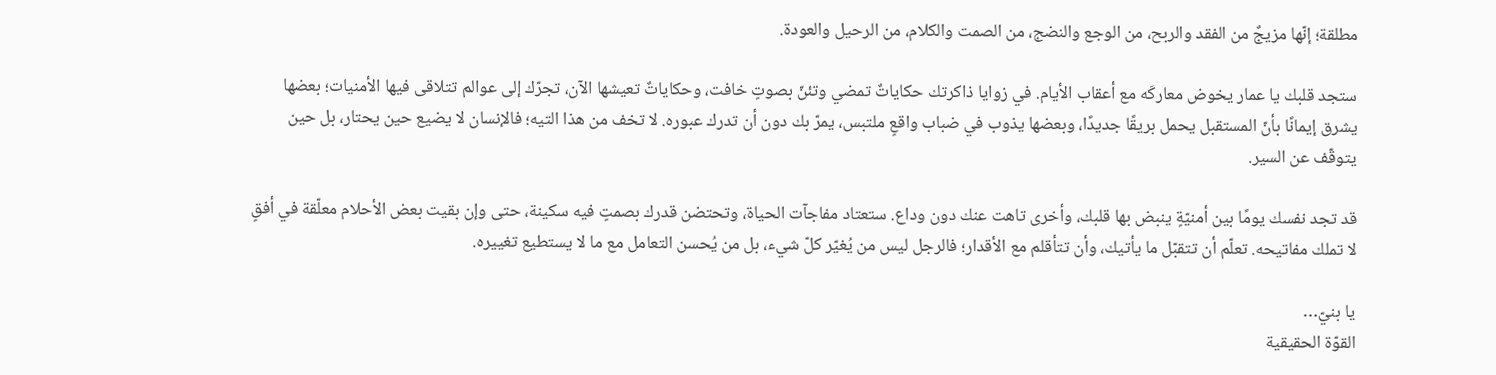مطلقة؛ إنّها مزيجٌ من الفقد والربح، من الوجع والنضج، من الصمت والكلام، من الرحيل والعودة.

ستجد قلبك يا عمار يخوض معاركَه مع أعقاب الأيام. في زوايا ذاكرتك حكاياتٌ تمضي وتئنّ بصوتٍ خافت، وحكاياتٌ تعيشها الآن، تجرّك إلى عوالم تتلاقى فيها الأمنيات؛ بعضها يشرق إيمانًا بأنّ المستقبل يحمل بريقًا جديدًا، وبعضها يذوب في ضباب واقعٍ ملتبس، يمرّ بك دون أن تدرك عبوره. لا تخف من هذا التيه؛ فالإنسان لا يضيع حين يحتار، بل حين يتوقّف عن السير.

قد تجد نفسك يومًا بين أمنيّةٍ ينبض بها قلبك، وأخرى تاهت عنك دون وداع. ستعتاد مفاجآت الحياة، وتحتضن قدرك بصمتٍ فيه سكينة، حتى وإن بقيت بعض الأحلام معلّقة في أفقٍ لا تملك مفاتيحه. تعلّم أن تتقبّل ما يأتيك، وأن تتأقلم مع الأقدار؛ فالرجل ليس من يُغيّر كلّ شيء، بل من يُحسن التعامل مع ما لا يستطيع تغييره.

يا بنيّ…
القوّة الحقيقية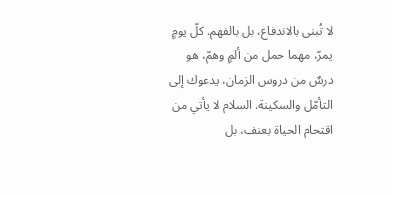لا تُبنى بالاندفاع، بل بالفهم. كلّ يومٍ يمرّ، مهما حمل من ألمٍ وهمّ، هو درسٌ من دروس الزمان، يدعوك إلى التأمّل والسكينة. السلام لا يأتي من اقتحام الحياة بعنف، بل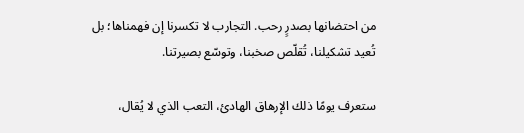من احتضانها بصدرٍ رحب. التجارب لا تكسرنا إن فهمناها؛ بل تُعيد تشكيلنا، تُقلّص صخبنا، وتوسّع بصيرتنا.

ستعرف يومًا ذلك الإرهاق الهادئ، التعب الذي لا يُقال،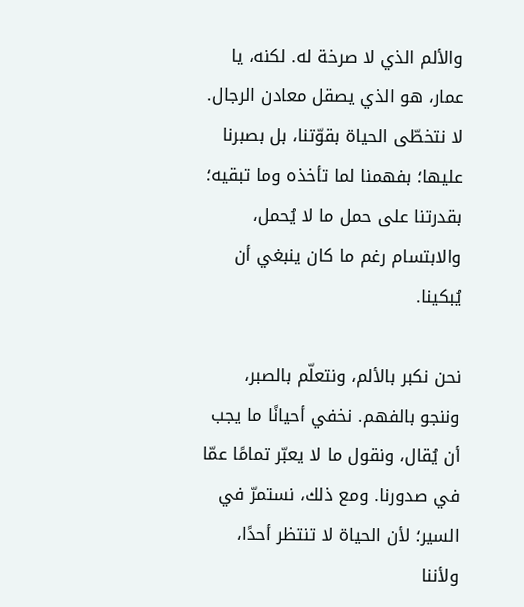والألم الذي لا صرخة له. لكنه، يا عمار، هو الذي يصقل معادن الرجال. لا نتخطّى الحياة بقوّتنا، بل بصبرنا عليها؛ بفهمنا لما تأخذه وما تبقيه؛ بقدرتنا على حمل ما لا يُحمل، والابتسام رغم ما كان ينبغي أن يُبكينا.

نحن نكبر بالألم، ونتعلّم بالصبر، وننجو بالفهم. نخفي أحيانًا ما يجب أن يُقال، ونقول ما لا يعبّر تمامًا عمّا في صدورنا. ومع ذلك، نستمرّ في السير؛ لأن الحياة لا تنتظر أحدًا، ولأننا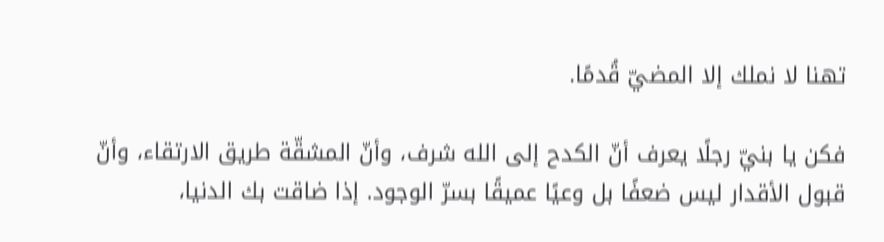تهنا لا نملك إلا المضيّ قُدمًا.

فكن يا بنيّ رجلًا يعرف أنّ الكدح إلى الله شرف، وأنّ المشقّة طريق الارتقاء، وأنّ قبول الأقدار ليس ضعفًا بل وعيًا عميقًا بسرّ الوجود. إذا ضاقت بك الدنيا،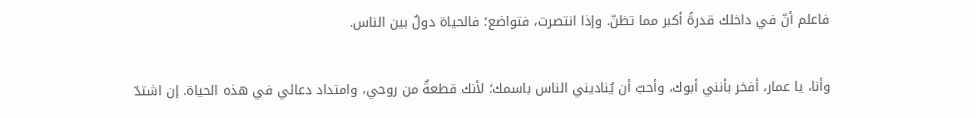فاعلم أنّ في داخلك قدرةً أكبر مما تظنّ. وإذا انتصرت، فتواضع؛ فالحياة دولٌ بين الناس.

وأنا، يا عمار، أفخر بأنني أبوك، وأحبّ أن يُناديني الناس باسمك؛ لأنك قطعةٌ من روحي، وامتداد دعائي في هذه الحياة. إن اشتدّ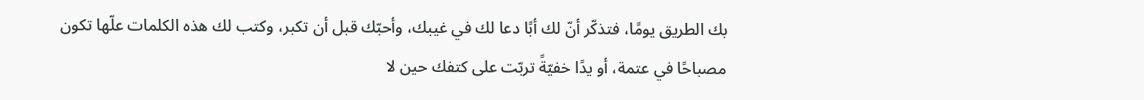بك الطريق يومًا، فتذكّر أنّ لك أبًا دعا لك في غيبك، وأحبّك قبل أن تكبر، وكتب لك هذه الكلمات علّها تكون مصباحًا في عتمة، أو يدًا خفيّةً تربّت على كتفك حين لا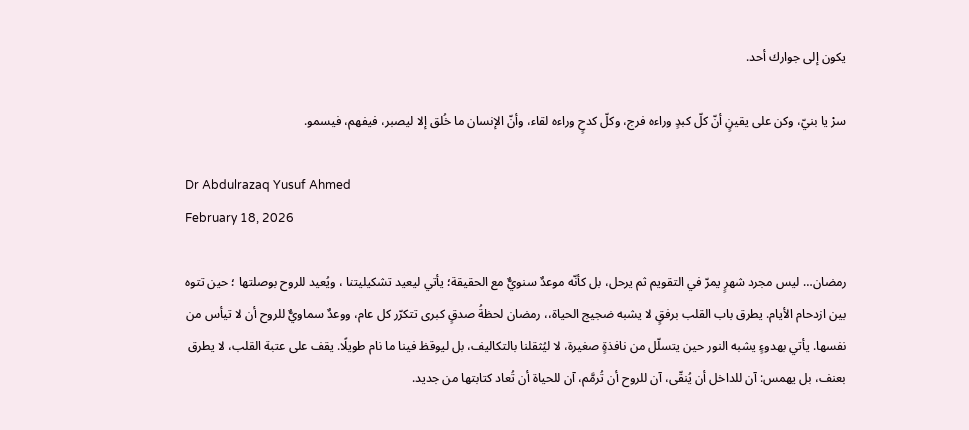يكون إلى جوارك أحد.

سرْ يا بنيّ، وكن على يقينٍ أنّ كلّ كبدٍ وراءه فرج، وكلّ كدحٍ وراءه لقاء، وأنّ الإنسان ما خُلق إلا ليصبر، فيفهم، فيسمو.

Dr Abdulrazaq Yusuf Ahmed
February 18, 2026

رمضان… ليس مجرد شهرٍ يمرّ في التقويم ثم يرحل، بل كأنّه موعدٌ سنويٌّ مع الحقيقة؛ يأتي ليعيد تشكيليتنا ، ويُعيد للروح بوصلتها ؛ حين تتوه بين ازدحام الأيام. يطرق باب القلب برفقٍ لا يشبه ضجيج الحياة،، رمضان لحظةُ صدقٍ كبرى تتكرّر كل عام، ووعدٌ سماويٌّ للروح أن لا تيأس من نفسها. يأتي بهدوءٍ يشبه النور حين يتسلّل من نافذةٍ صغيرة، لا ليُثقلنا بالتكاليف، بل ليوقظ فينا ما نام طويلًا. يقف على عتبة القلب، لا يطرق بعنف، بل يهمس: آن للداخل أن يُنقّى، آن للروح أن تُرمَّم، آن للحياة أن تُعاد كتابتها من جديد.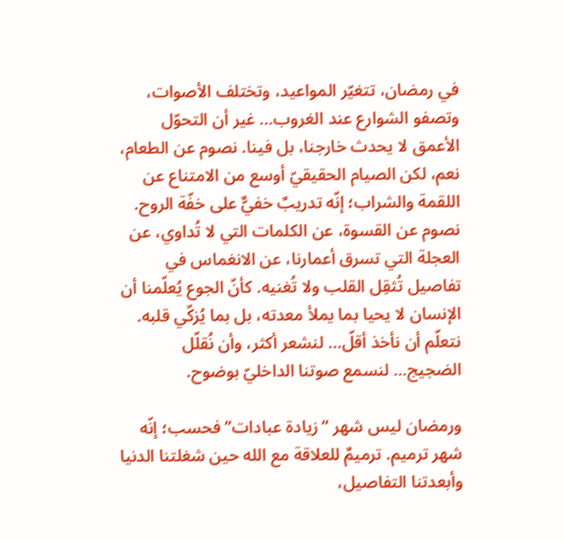في رمضان، تتغيّر المواعيد، وتختلف الأصوات، وتصفو الشوارع عند الغروب… غير أن التحوّل الأعمق لا يحدث خارجنا، بل فينا. نصوم عن الطعام، نعم، لكن الصيام الحقيقيّ أوسع من الامتناع عن اللقمة والشراب؛ إنّه تدريبٌ خفيٌّ على خفّة الروح. نصوم عن القسوة، عن الكلمات التي لا تُداوي، عن العجلة التي تسرق أعمارنا، عن الانغماس في تفاصيل تُثقِل القلب ولا تُغنيه. كأنّ الجوع يُعلّمنا أن الإنسان لا يحيا بما يملأ معدته، بل بما يُزكّي قلبه. نتعلّم أن نأخذ أقلّ… لنشعر أكثر، وأن نُقلّل الضجيج… لنسمع صوتنا الداخليّ بوضوح.

ورمضان ليس شهر “زيادة عبادات” فحسب؛ إنّه شهر ترميم. ترميمٌ للعلاقة مع الله حين شغلتنا الدنيا وأبعدتنا التفاصيل،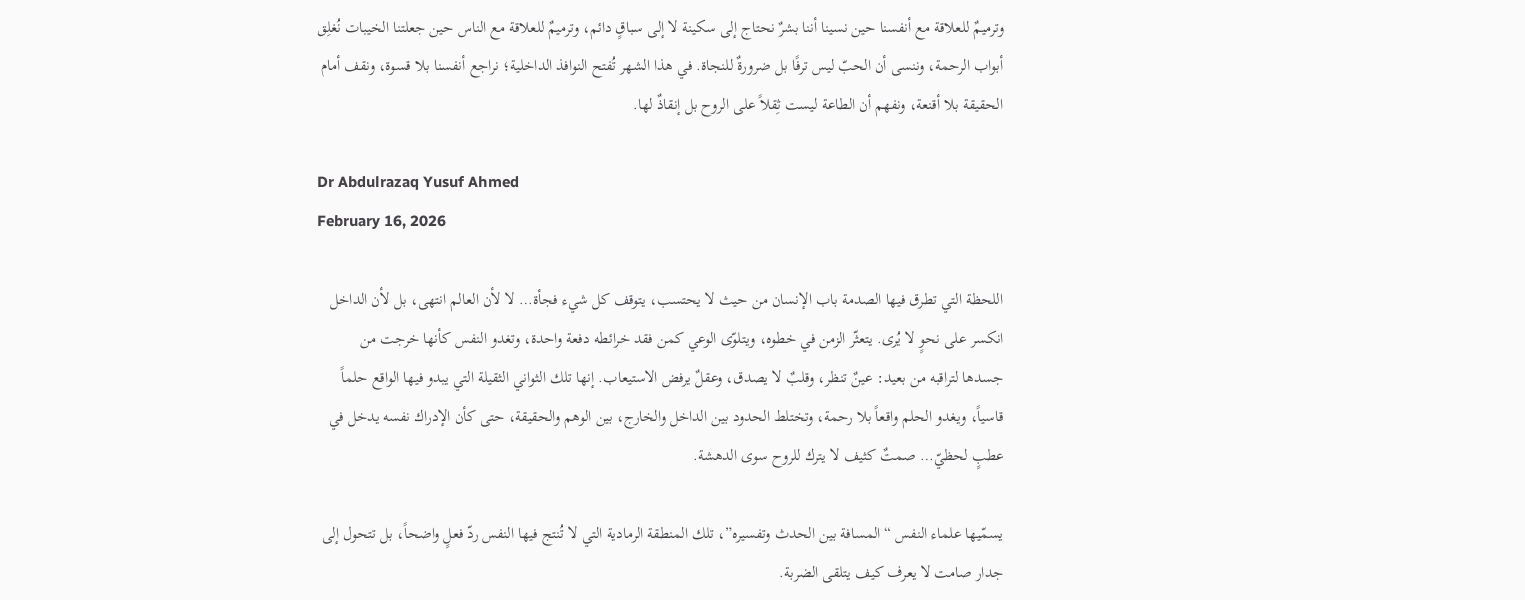وترميمٌ للعلاقة مع أنفسنا حين نسينا أننا بشرٌ نحتاج إلى سكينة لا إلى سباقٍ دائم، وترميمٌ للعلاقة مع الناس حين جعلتنا الخيبات نُغلِق أبواب الرحمة، وننسى أن الحبّ ليس ترفًا بل ضرورةٌ للنجاة. في هذا الشهر تُفتح النوافذ الداخلية؛ نراجع أنفسنا بلا قسوة، ونقف أمام الحقيقة بلا أقنعة، ونفهم أن الطاعة ليست ثِقلاً على الروح بل إنقاذٌ لها.

Dr Abdulrazaq Yusuf Ahmed
February 16, 2026

اللحظة التي تطرق فيها الصدمة باب الإنسان من حيث لا يحتسب، يتوقف كل شيء فجأة… لا لأن العالم انتهى، بل لأن الداخل انكسر على نحوٍ لا يُرى. يتعثّر الزمن في خطوه، ويتلوّى الوعي كمن فقد خرائطه دفعة واحدة، وتغدو النفس كأنها خرجت من جسدها لتراقبه من بعيد: عينٌ تنظر، وقلبٌ لا يصدق، وعقلٌ يرفض الاستيعاب. إنها تلك الثواني الثقيلة التي يبدو فيها الواقع حلماً قاسياً، ويغدو الحلم واقعاً بلا رحمة، وتختلط الحدود بين الداخل والخارج، بين الوهم والحقيقة، حتى كأن الإدراك نفسه يدخل في عطبٍ لحظيّ… صمتٌ كثيف لا يترك للروح سوى الدهشة.

يسمّيها علماء النفس “المسافة بين الحدث وتفسيره”، تلك المنطقة الرمادية التي لا تُنتج فيها النفس ردّ فعلٍ واضحاً، بل تتحول إلى جدار صامت لا يعرف كيف يتلقى الضربة.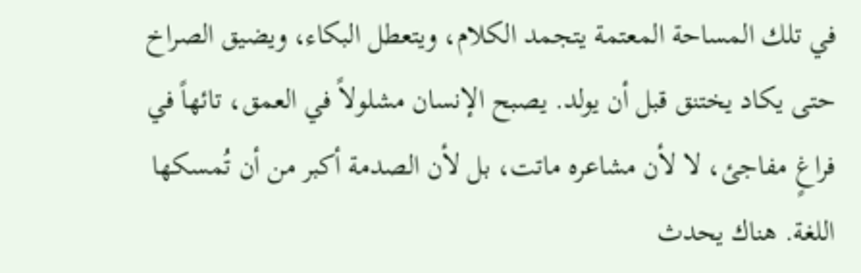في تلك المساحة المعتمة يتجمد الكلام، ويتعطل البكاء، ويضيق الصراخ حتى يكاد يختنق قبل أن يولد. يصبح الإنسان مشلولاً في العمق، تائهاً في فراغٍ مفاجئ، لا لأن مشاعره ماتت، بل لأن الصدمة أكبر من أن تُمسكها اللغة. هناك يحدث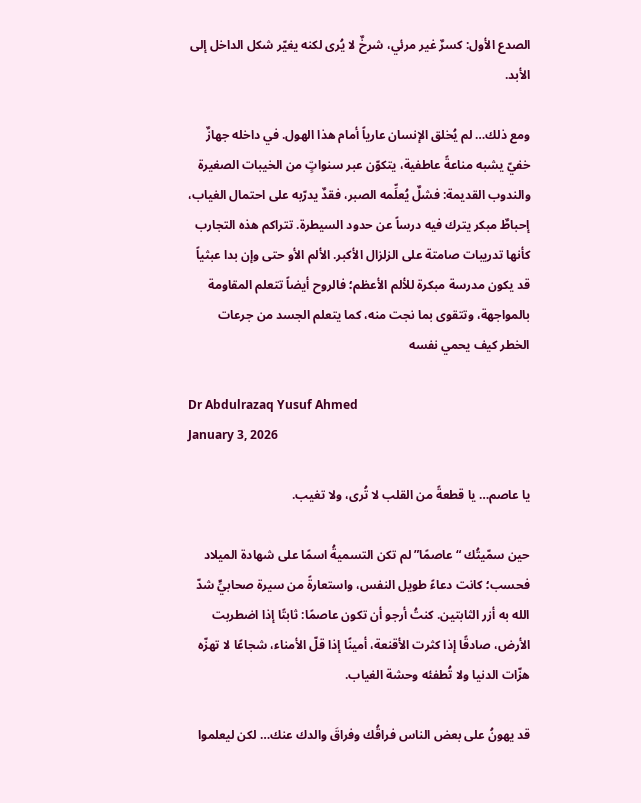الصدع الأول: كسرٌ غير مرئي، شرخٌ لا يُرى لكنه يغيّر شكل الداخل إلى الأبد.

ومع ذلك… لم يُخلق الإنسان عارياً أمام هذا الهول. في داخله جهازٌ خفيّ يشبه مناعةً عاطفية، يتكوّن عبر سنواتٍ من الخيبات الصغيرة والندوب القديمة: فشلٌ يُعلِّمه الصبر، فقدٌ يدرّبه على احتمال الغياب، إحباطٌ مبكر يترك فيه درساً عن حدود السيطرة. تتراكم هذه التجارب كأنها تدريبات صامتة على الزلزال الأكبر. الألم الأو حتى وإن بدا عبثياً قد يكون مدرسة مبكرة للألم الأعظم؛ فالروح أيضاً تتعلم المقاومة بالمواجهة، وتتقوى بما نجت منه، كما يتعلم الجسد من جرعات الخطر كيف يحمي نفسه

Dr Abdulrazaq Yusuf Ahmed
January 3, 2026

يا عاصم… يا قطعةً من القلب لا تُرى، ولا تغيب.

حين سمّيتُك “عاصمًا” لم تكن التسميةُ اسمًا على شهادة الميلاد فحسب؛ كانت دعاءً طويل النفس، واستعارةً من سيرة صحابيٍّ شدّ الله به أزر الثابتين. كنتُ أرجو أن تكون عاصمًا: ثابتًا إذا اضطربت الأرض، صادقًا إذا كثرت الأقنعة، أمينًا إذا قلّ الأمناء، شجاعًا لا تهزّه هزّات الدنيا ولا تُطفئه وحشة الغياب.

قد يهونُ على بعض الناس فراقُك وفراقَ والدك عنك… لكن ليعلموا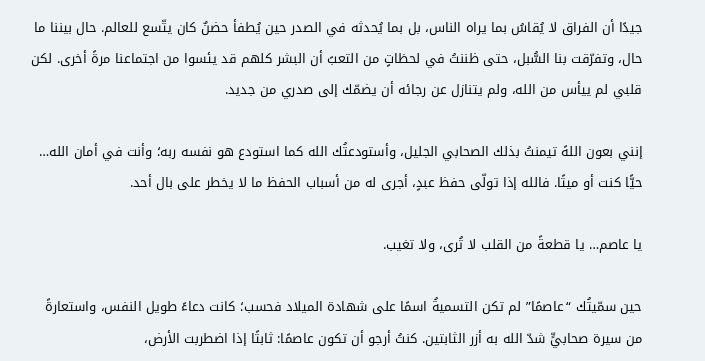جيدًا أن الفراق لا يُقاسُ بما يراه الناس، بل بما يُحدثه في الصدر حين يُطفأ حضنٌ كان يتّسع للعالم. حال بيننا ما حال، وتفرّقت بنا السُّبل، حتى ظننتُ في لحظاتٍ من التعبً أن البشر كلهم قد يئسوا من اجتماعنا مرةً أخرى. لكن قلبي لم ييأس من الله، ولم يتنازل عن رجائه أن يضمّك إلى صدري من جديد.

إنني بعون اللهً تيمنتُ بذلك الصحابي الجليل، وأستودعتُك الله كما استودع هو نفسه ربه؛ وأنت في أمان الله… حيًّا كنت أو ميتًا. فالله إذا تولّى حفظ عبدٍ، أجرى له من أسباب الحفظ ما لا يخطر على بال أحد.

يا عاصم… يا قطعةً من القلب لا تُرى، ولا تغيب.

حين سمّيتُك “عاصمًا” لم تكن التسميةُ اسمًا على شهادة الميلاد فحسب؛ كانت دعاءً طويل النفس، واستعارةً من سيرة صحابيٍّ شدّ الله به أزر الثابتين. كنتُ أرجو أن تكون عاصمًا: ثابتًا إذا اضطربت الأرض،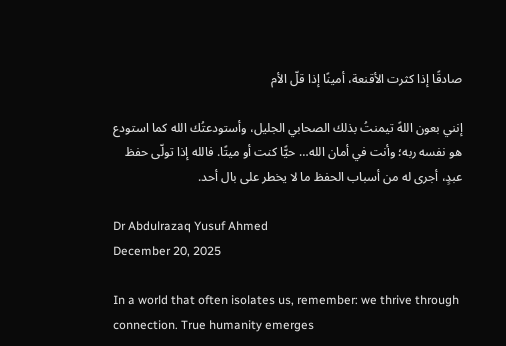صادقًا إذا كثرت الأقنعة، أمينًا إذا قلّ الأم

إنني بعون اللهً تيمنتُ بذلك الصحابي الجليل، وأستودعتُك الله كما استودع هو نفسه ربه؛ وأنت في أمان الله… حيًّا كنت أو ميتًا. فالله إذا تولّى حفظ عبدٍ، أجرى له من أسباب الحفظ ما لا يخطر على بال أحد.

Dr Abdulrazaq Yusuf Ahmed
December 20, 2025

In a world that often isolates us, remember: we thrive through connection. True humanity emerges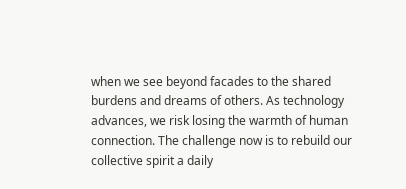when we see beyond facades to the shared burdens and dreams of others. As technology advances, we risk losing the warmth of human connection. The challenge now is to rebuild our collective spirit a daily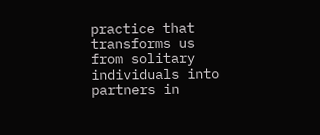practice that transforms us from solitary individuals into partners in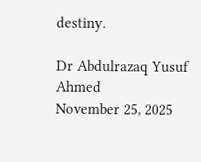destiny.

Dr Abdulrazaq Yusuf Ahmed
November 25, 2025